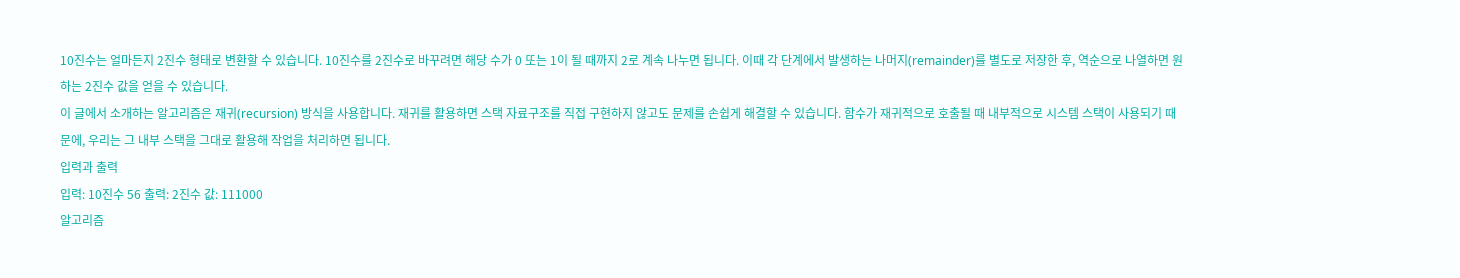10진수는 얼마든지 2진수 형태로 변환할 수 있습니다. 10진수를 2진수로 바꾸려면 해당 수가 0 또는 1이 될 때까지 2로 계속 나누면 됩니다. 이때 각 단계에서 발생하는 나머지(remainder)를 별도로 저장한 후, 역순으로 나열하면 원하는 2진수 값을 얻을 수 있습니다.
이 글에서 소개하는 알고리즘은 재귀(recursion) 방식을 사용합니다. 재귀를 활용하면 스택 자료구조를 직접 구현하지 않고도 문제를 손쉽게 해결할 수 있습니다. 함수가 재귀적으로 호출될 때 내부적으로 시스템 스택이 사용되기 때문에, 우리는 그 내부 스택을 그대로 활용해 작업을 처리하면 됩니다.
입력과 출력
입력: 10진수 56 출력: 2진수 값: 111000
알고리즘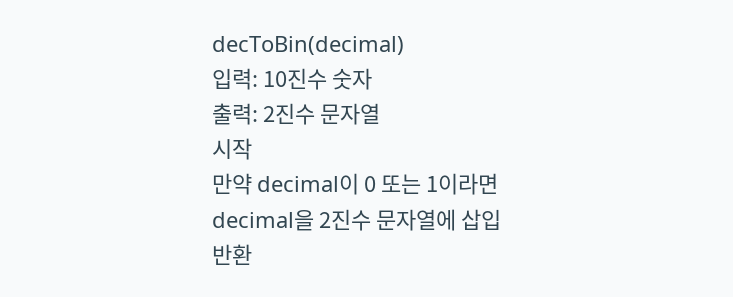decToBin(decimal)
입력: 10진수 숫자
출력: 2진수 문자열
시작
만약 decimal이 0 또는 1이라면
decimal을 2진수 문자열에 삽입
반환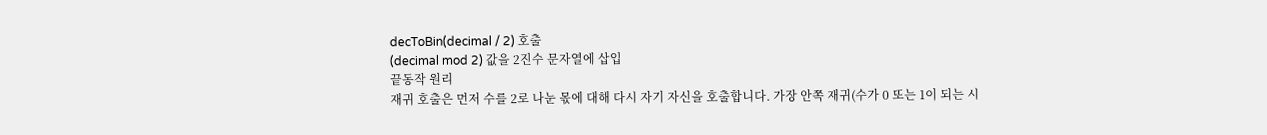decToBin(decimal / 2) 호출
(decimal mod 2) 값을 2진수 문자열에 삽입
끝동작 원리
재귀 호출은 먼저 수를 2로 나눈 몫에 대해 다시 자기 자신을 호출합니다. 가장 안쪽 재귀(수가 0 또는 1이 되는 시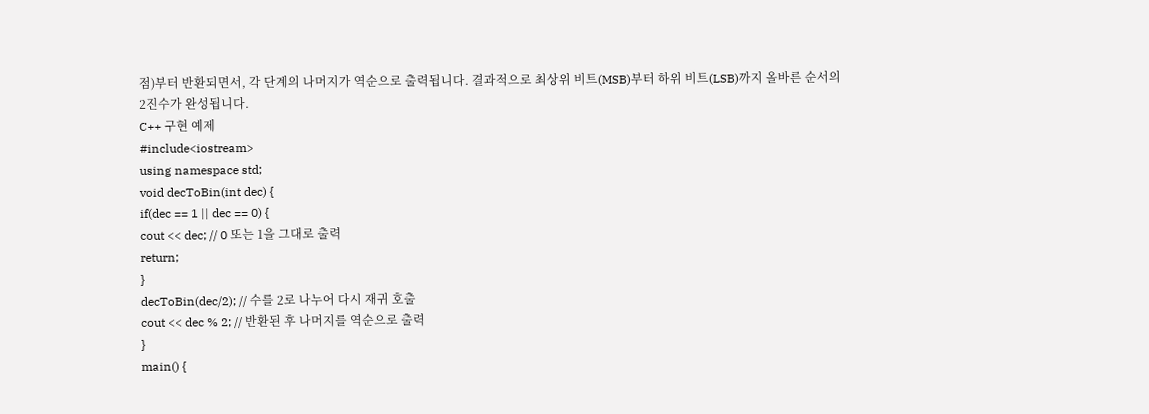점)부터 반환되면서, 각 단계의 나머지가 역순으로 출력됩니다. 결과적으로 최상위 비트(MSB)부터 하위 비트(LSB)까지 올바른 순서의 2진수가 완성됩니다.
C++ 구현 예제
#include<iostream>
using namespace std;
void decToBin(int dec) {
if(dec == 1 || dec == 0) {
cout << dec; // 0 또는 1을 그대로 출력
return;
}
decToBin(dec/2); // 수를 2로 나누어 다시 재귀 호출
cout << dec % 2; // 반환된 후 나머지를 역순으로 출력
}
main() {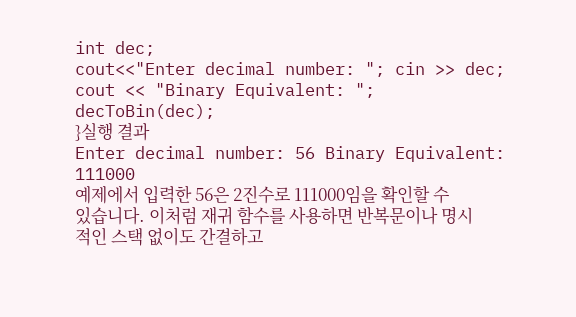int dec;
cout<<"Enter decimal number: "; cin >> dec;
cout << "Binary Equivalent: "; decToBin(dec);
}실행 결과
Enter decimal number: 56 Binary Equivalent: 111000
예제에서 입력한 56은 2진수로 111000임을 확인할 수 있습니다. 이처럼 재귀 함수를 사용하면 반복문이나 명시적인 스택 없이도 간결하고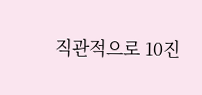직관적으로 10진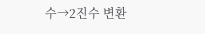수→2진수 변환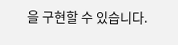을 구현할 수 있습니다.